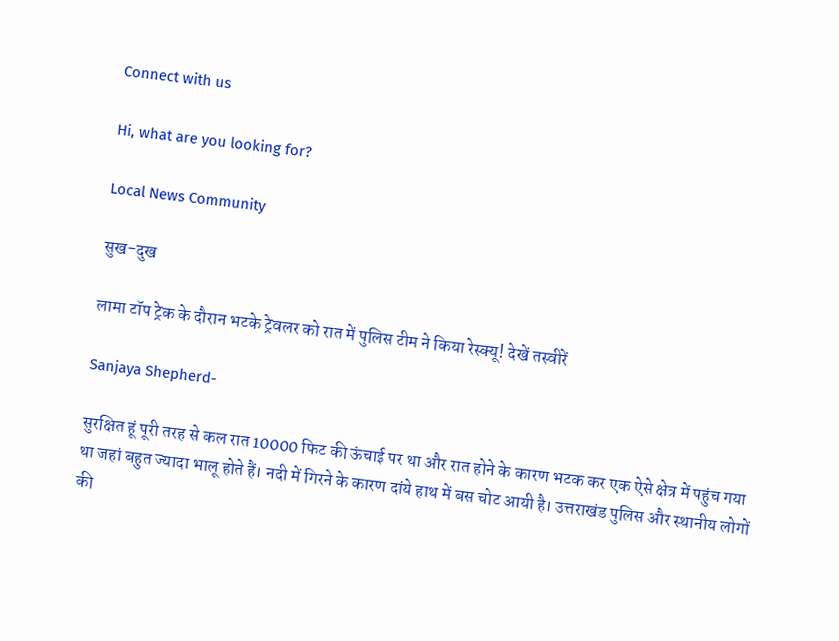Connect with us

Hi, what are you looking for?

Local News Community

सुख-दुख

लामा टॉप ट्रेक के दौरान भटके ट्रेवलर को रात में पुलिस टीम ने किया रेस्क्यू! देखें तस्वीरें

Sanjaya Shepherd-

सुरक्षित हूं पूरी तरह से कल रात 10000 फिट की ऊंचाई पर था और रात होने के कारण भटक कर एक ऐसे क्षेत्र में पहुंच गया था जहां बहुत ज्यादा भालू होते हैं। नदी में गिरने के कारण दांये हाथ में बस चोट आयी है। उत्तराखंड पुलिस और स्थानीय लोगों की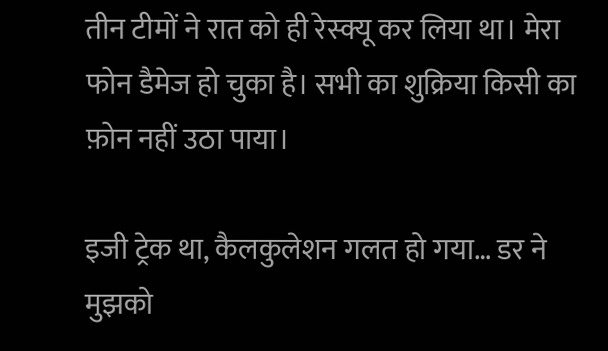तीन टीमों ने रात को ही रेस्क्यू कर लिया था। मेरा फोन डैमेज हो चुका है। सभी का शुक्रिया किसी का फ़ोन नहीं उठा पाया।

इजी ट्रेक था, कैलकुलेशन गलत हो गया… डर ने मुझको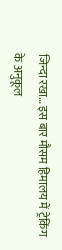जिन्दा रखा… इस बार मौसम हिमालय में ट्रेकिंग के अनुकूल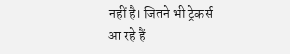नहीं है। जितने भी ट्रेकर्स आ रहे हैं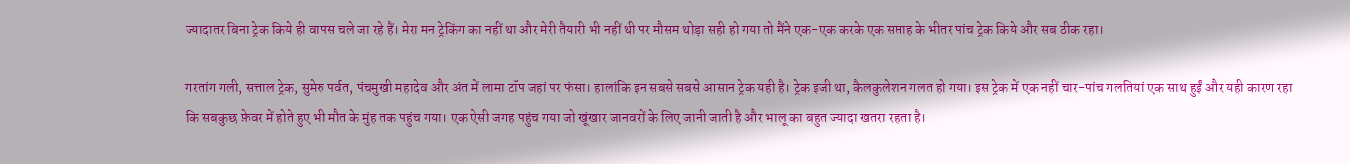ज्यादातर बिना ट्रेक किये ही वापस चले जा रहे हैं। मेरा मन ट्रेकिंग का नहीं था और मेरी तैयारी भी नहीं थी पर मौसम थोड़ा सही हो गया तो मैंने एक-एक करके एक सप्ताह के भीतर पांच ट्रेक किये और सब ठीक रहा।

गरतांग गली, सत्ताल ट्रेक, सुमेरु पर्वत, पंचमुखी महादेव और अंत में लामा टॉप जहां पर फंसा। हालांकि इन सबसे सबसे आसान ट्रेक यही है। ट्रेक इजी था, कैलकुलेशन गलत हो गया। इस ट्रेक में एक नहीं चार-पांच गलतियां एक साथ हुईं और यही कारण रहा कि सबकुछ फ़ेवर में होते हुए भी मौत के मुंह तक पहुंच गया। एक ऐसी जगह पहुंच गया जो खूंखार जानवरों के लिए जानी जाती है और भालू का बहुत ज्यादा खतरा रहता है।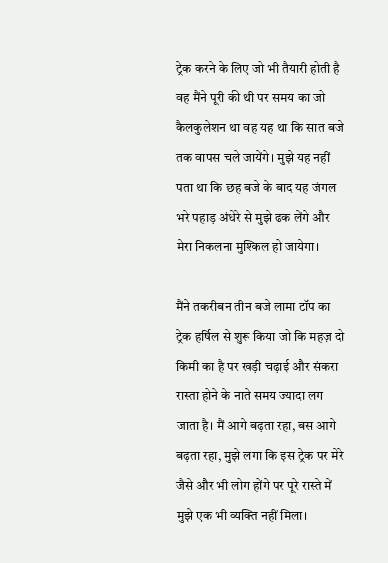ट्रेक करने के लिए जो भी तैयारी होती है वह मैंने पूरी की थी पर समय का जो कैलकुलेशन था वह यह था कि सात बजे तक वापस चले जायेंगे। मुझे यह नहीं पता था कि छह बजे के बाद यह जंगल भरे पहाड़ अंधेरे से मुझे ढक लेंगे और मेरा निकलना मुश्किल हो जायेगा।

मैंने तकरीबन तीन बजे लामा टॉप का ट्रेक हर्षिल से शुरू किया जो कि महज़ दो किमी का है पर खड़ी चढ़ाई और संकरा रास्ता होने के नाते समय ज्यादा लग जाता है। मैं आगे बढ़ता रहा, बस आगे बढ़ता रहा, मुझे लगा कि इस ट्रेक पर मेरे जैसे और भी लोग होंगे पर पूरे रास्ते में मुझे एक भी व्यक्ति नहीं मिला।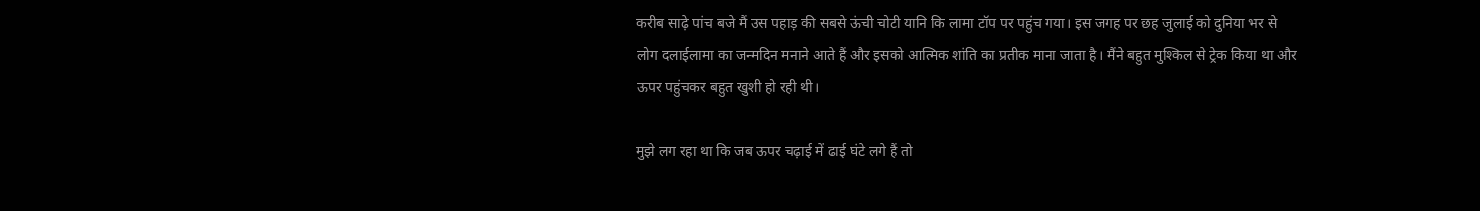करीब साढ़े पांच बजे मैं उस पहाड़ की सबसे ऊंची चोटी यानि कि लामा टॉप पर पहुंच गया। इस जगह पर छह जुलाई को दुनिया भर से लोग दलाईलामा का जन्मदिन मनाने आते हैं और इसको आत्मिक शांति का प्रतीक माना जाता है। मैंने बहुत मुश्किल से ट्रेक किया था और ऊपर पहुंचकर बहुत खुशी हो रही थी।

मुझे लग रहा था कि जब ऊपर चढ़ाई में ढाई घंटे लगे हैं तो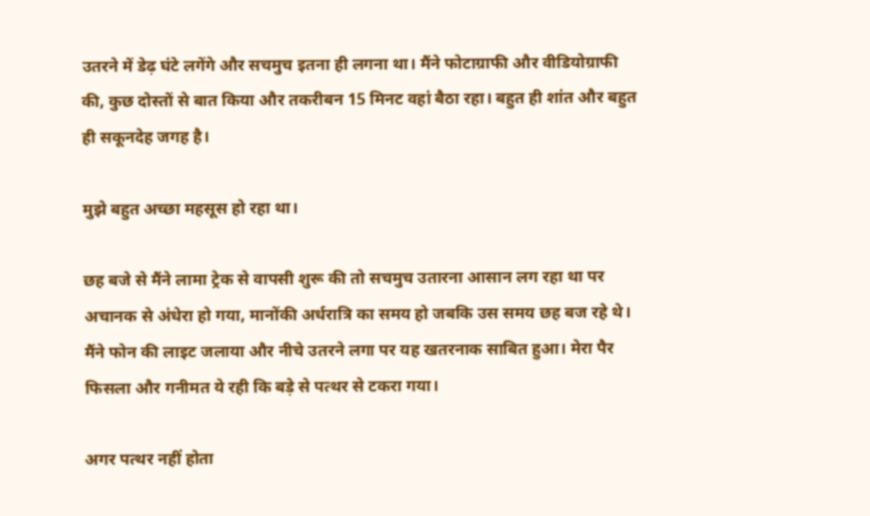उतरने में डेढ़ घंटे लगेंगे और सचमुच इतना ही लगना था। मैंने फोटाग्राफी और वीडियोग्राफी की, कुछ दोस्तों से बात किया और तकरीबन 15 मिनट वहां बैठा रहा। बहुत ही शांत और बहुत ही सकूनदेह जगह है।

मुझे बहुत अच्छा महसूस हो रहा था।

छह बजे से मैंने लामा ट्रेक से वापसी शुरू की तो सचमुच उतारना आसान लग रहा था पर अचानक से अंधेरा हो गया, मानोंकी अर्धरात्रि का समय हो जबकि उस समय छह बज रहे थे। मैंने फोन की लाइट जलाया और नीचे उतरने लगा पर यह खतरनाक साबित हुआ। मेरा पैर फिसला और गनीमत ये रही कि बड़े से पत्थर से टकरा गया।

अगर पत्थर नहीं होता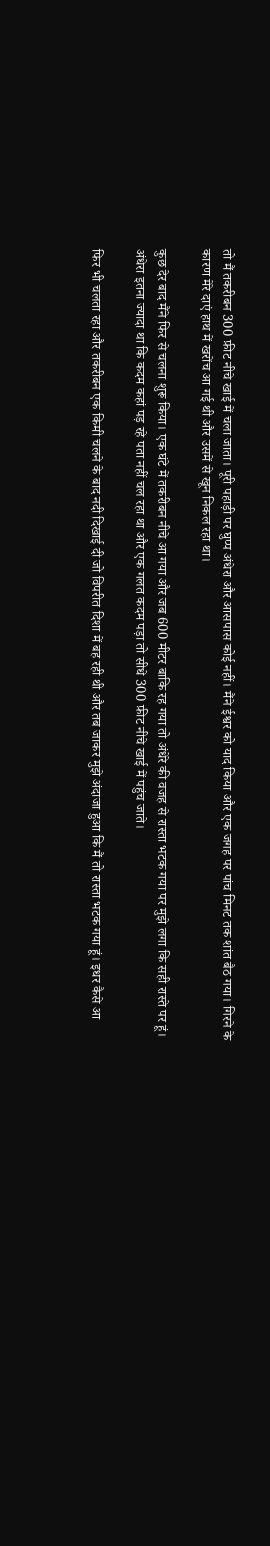तो मैं तकरीबन 300 फ़ीट नीचे खाई में चला जाता। पूरी पहाड़ी पर घुप्प अंधेरा और आसपास कोई नहीं। मैंने ईश्वर को याद किया और एक जगह पर पांच मिनट तक शांत बैठ गया। गिरने के कारण मेरे दाएं हाथ में खरोंच आ गई थी और उसमें से खून निकल रहा था।

कुछ देर बाद मैंने फिर से चलना शुरू किया। एक घंटे में तकरीबन नीचे आ गया और जब 600 मीटर बाकि रह गया तो अंधेरे की वजह से रास्ता भटक गया पर मुझे लगा कि सही रास्ते पर हूं। अंधेरा इतना ज्यादा था कि कदम कहां पड़ रहे पता नहीं चल रहा था और एक गलत कदम पड़ा तो सीधे 300 फ़ीट नीचे खाई में पहुंच जाते।

फिर भी चलता रहा और तकरीबन एक किमी चलने के बाद नदी दिखाई दी जो विपरीत दिशा में बह रही थी और तब जाकर मुझे अंदाजा हुआ कि मैं तो रास्ता भटक गया हूं। इधर कैसे आ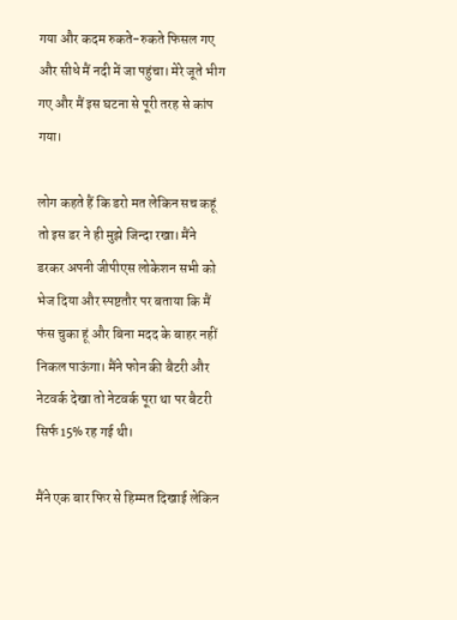गया और कदम रुकते-रुकते फिसल गए और सीधे मैं नदी में जा पहुंचा। मेरे जूते भीग गए और मैं इस घटना से पूरी तरह से कांप गया।

लोग कहते हैं कि डरो मत लेकिन सच कहूं तो इस डर ने ही मुझे जिन्दा रखा। मैंने डरकर अपनी जीपीएस लोकेशन सभी को भेज दिया और स्पष्टतौर पर बताया कि मैं फंस चुका हूं और बिना मदद के बाहर नहीं निकल पाऊंगा। मैंने फोन की बैटरी और नेटवर्क देखा तो नेटवर्क पूरा था पर बैटरी सिर्फ 15% रह गई थी।

मैंने एक बार फिर से हिम्मत दिखाई लेकिन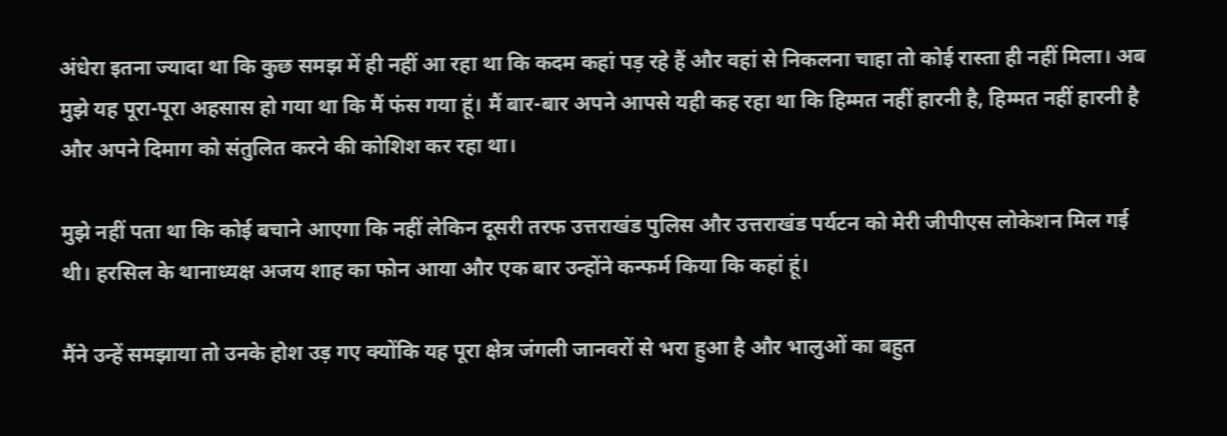अंधेरा इतना ज्यादा था कि कुछ समझ में ही नहीं आ रहा था कि कदम कहां पड़ रहे हैं और वहां से निकलना चाहा तो कोई रास्ता ही नहीं मिला। अब मुझे यह पूरा-पूरा अहसास हो गया था कि मैं फंस गया हूं। मैं बार-बार अपने आपसे यही कह रहा था कि हिम्मत नहीं हारनी है, हिम्मत नहीं हारनी है और अपने दिमाग को संतुलित करने की कोशिश कर रहा था।

मुझे नहीं पता था कि कोई बचाने आएगा कि नहीं लेकिन दूसरी तरफ उत्तराखंड पुलिस और उत्तराखंड पर्यटन को मेरी जीपीएस लोकेशन मिल गई थी। हरसिल के थानाध्यक्ष अजय शाह का फोन आया और एक बार उन्होंने कन्फर्म किया कि कहां हूं।

मैंने उन्हें समझाया तो उनके होश उड़ गए क्योंकि यह पूरा क्षेत्र जंगली जानवरों से भरा हुआ है और भालुओं का बहुत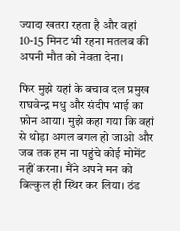ज्यादा खतरा रहता है और वहां 10-15 मिनट भी रहना मतलब की अपनी मौत को नेवता देना।

फिर मुझे यहां के बचाव दल प्रमुख राघवेन्द्र मधु और संदीप भाई का फ़ोन आया। मुझे कहा गया कि वहां से थोड़ा अगल बगल हो जाओ और जब तक हम ना पहुंचे कोई मोमेंट नहीं करना। मैंने अपने मन को बिल्कुल ही स्थिर कर लिया। ठंड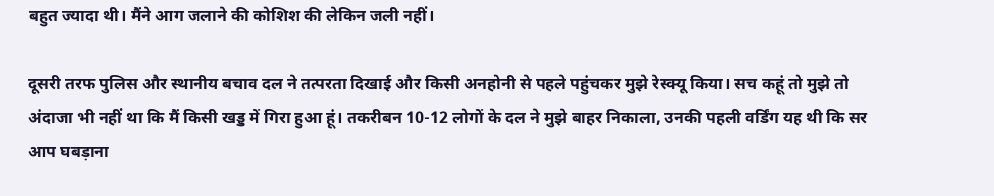बहुत ज्यादा थी। मैंने आग जलाने की कोशिश की लेकिन जली नहीं।

दूसरी तरफ पुलिस और स्थानीय बचाव दल ने तत्परता दिखाई और किसी अनहोनी से पहले पहुंचकर मुझे रेस्क्यू किया। सच कहूं तो मुझे तो अंदाजा भी नहीं था कि मैं किसी खड्ड में गिरा हुआ हूं। तकरीबन 10-12 लोगों के दल ने मुझे बाहर निकाला, उनकी पहली वर्डिंग यह थी कि सर आप घबड़ाना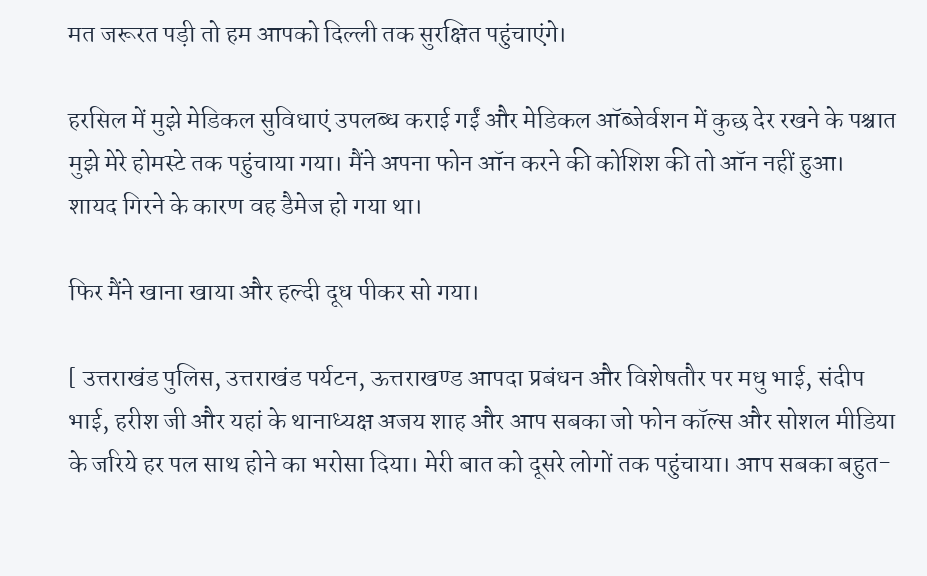मत जरूरत पड़ी तो हम आपको दिल्ली तक सुरक्षित पहुंचाएंगे।

हरसिल में मुझे मेडिकल सुविधाएं उपलब्ध कराई गईं और मेडिकल ऑब्जेर्वशन में कुछ देर रखने के पश्चात मुझे मेरे होमस्टे तक पहुंचाया गया। मैंने अपना फोन ऑन करने की कोशिश की तो ऑन नहीं हुआ। शायद गिरने के कारण वह डैमेज हो गया था।

फिर मैंने खाना खाया और हल्दी दूध पीकर सो गया।

[ उत्तराखंड पुलिस, उत्तराखंड पर्यटन, ऊत्तराखण्ड आपदा प्रबंधन और विशेषतौर पर मधु भाई, संदीप भाई, हरीश जी और यहां के थानाध्यक्ष अजय शाह और आप सबका जो फोन कॉल्स और सोशल मीडिया के जरिये हर पल साथ होने का भरोसा दिया। मेरी बात को दूसरे लोगों तक पहुंचाया। आप सबका बहुत-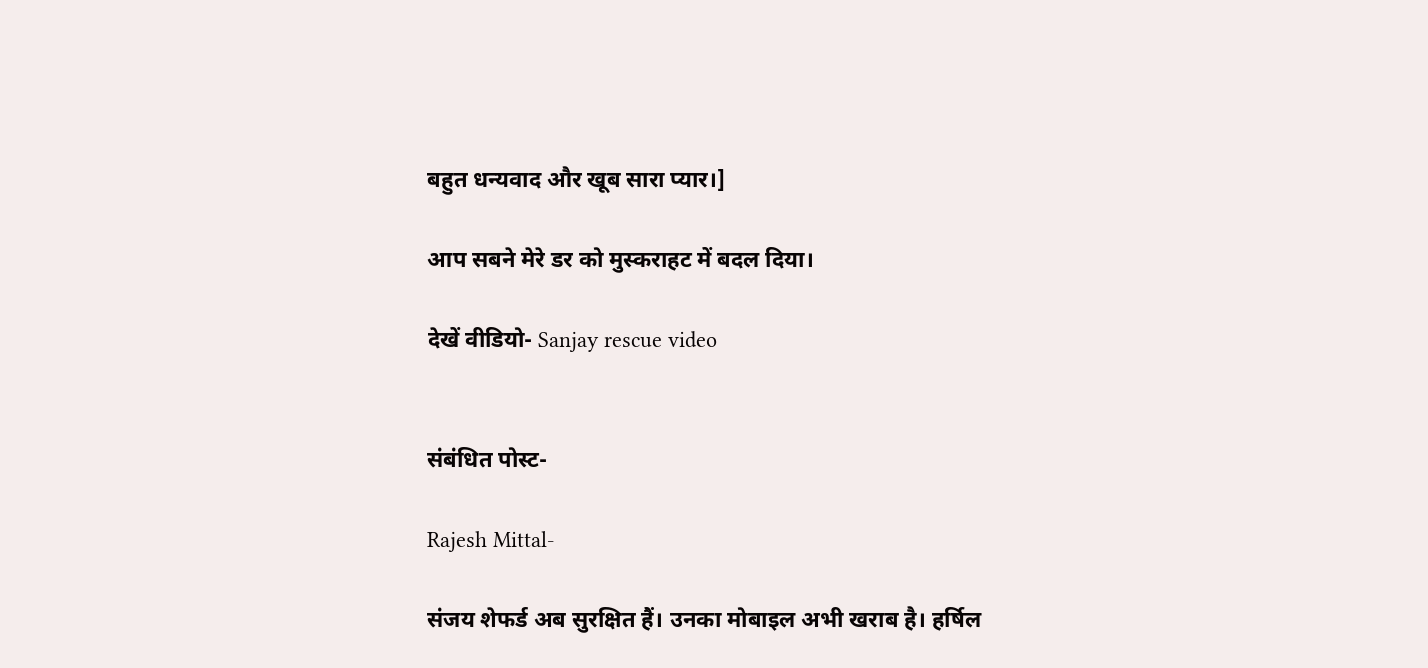बहुत धन्यवाद और खूब सारा प्यार।]

आप सबने मेरे डर को मुस्कराहट में बदल दिया।

देखें वीडियो- Sanjay rescue video


संबंधित पोस्ट-

Rajesh Mittal-

संजय शेफर्ड अब सुरक्षित हैं। उनका मोबाइल अभी खराब है। हर्षिल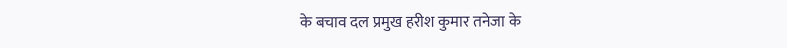के बचाव दल प्रमुख हरीश कुमार तनेजा के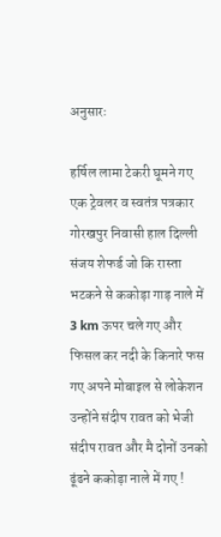अनुसारः

हर्षिल लामा टेकरी घूमने गए एक ट्रेवलर व स्वतंत्र पत्रकार गोरखपुर निवासी हाल दिल्ली संजय शेफर्ड जो कि रास्ता भटकने से ककोड़ा गाड़ नाले में 3 km ऊपर चले गए और फिसल कर नदी के किनारे फस गए अपने मोबाइल से लोकेशन उन्होंने संदीप रावत को भेजी संदीप रावत और मै दोनों उनको ढूंढने ककोड़ा नाले में गए !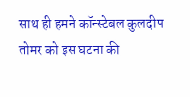साथ ही हमने कॉन्स्टेबल कुलदीप तोमर को इस घटना की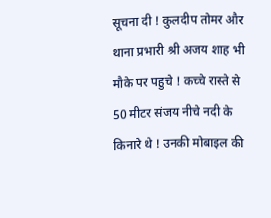सूचना दी ! कुलदीप तोमर और थाना प्रभारी श्री अजय शाह भी मौके पर पहुचे ! कच्चे रास्ते से 50 मीटर संजय नीचे नदी के किनारे थे ! उनकी मोबाइल की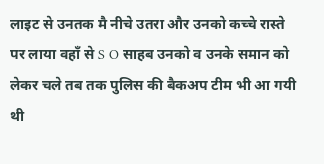लाइट से उनतक मै नीचे उतरा और उनको कच्चे रास्ते पर लाया वहाँ से S O साहब उनको व उनके समान को लेकर चले तब तक पुलिस की बैकअप टीम भी आ गयी थी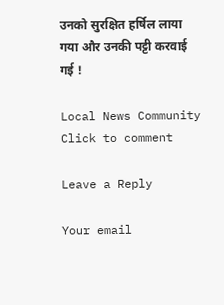उनको सुरक्षित हर्षिल लाया गया और उनकी पट्टी करवाई गई !

Local News Community
Click to comment

Leave a Reply

Your email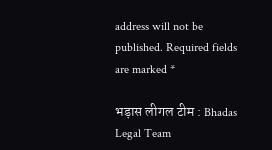address will not be published. Required fields are marked *

भड़ास लीगल टीम : Bhadas Legal Team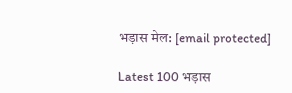भड़ास मेल: [email protected]

Latest 100 भड़ास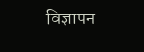विज्ञापन